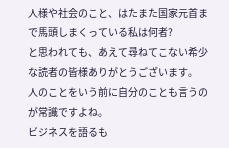人様や社会のこと、はたまた国家元首まで馬頭しまくっている私は何者?
と思われても、あえて尋ねてこない希少な読者の皆様ありがとうございます。
人のことをいう前に自分のことも言うのが常識ですよね。
ビジネスを語るも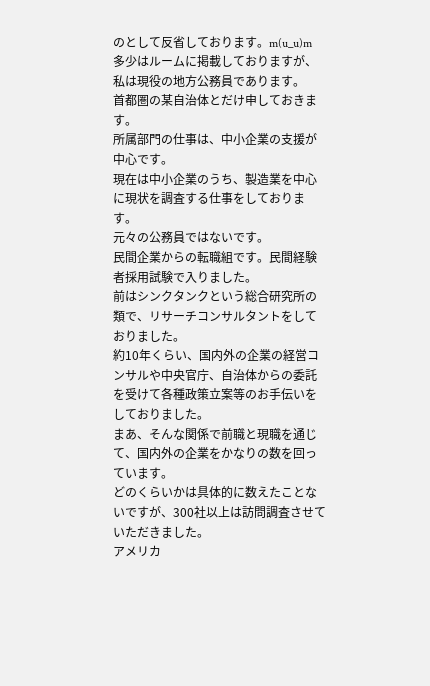のとして反省しております。m(u_u)m
多少はルームに掲載しておりますが、私は現役の地方公務員であります。
首都圏の某自治体とだけ申しておきます。
所属部門の仕事は、中小企業の支援が中心です。
現在は中小企業のうち、製造業を中心に現状を調査する仕事をしております。
元々の公務員ではないです。
民間企業からの転職組です。民間経験者採用試験で入りました。
前はシンクタンクという総合研究所の類で、リサーチコンサルタントをしておりました。
約10年くらい、国内外の企業の経営コンサルや中央官庁、自治体からの委託を受けて各種政策立案等のお手伝いをしておりました。
まあ、そんな関係で前職と現職を通じて、国内外の企業をかなりの数を回っています。
どのくらいかは具体的に数えたことないですが、300社以上は訪問調査させていただきました。
アメリカ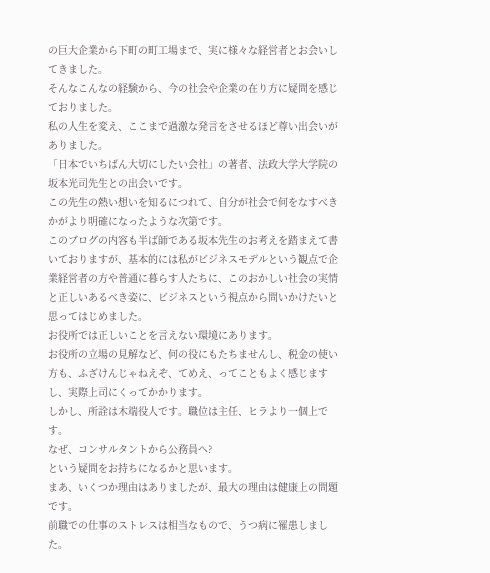の巨大企業から下町の町工場まで、実に様々な経営者とお会いしてきました。
そんなこんなの経験から、今の社会や企業の在り方に疑問を感じておりました。
私の人生を変え、ここまで過激な発言をさせるほど尊い出会いがありました。
「日本でいちばん大切にしたい会社」の著者、法政大学大学院の坂本光司先生との出会いです。
この先生の熱い想いを知るにつれて、自分が社会で何をなすべきかがより明確になったような次第です。
このブログの内容も半ば師である坂本先生のお考えを踏まえて書いておりますが、基本的には私がビジネスモデルという観点で企業経営者の方や普通に暮らす人たちに、このおかしい社会の実情と正しいあるべき姿に、ビジネスという視点から問いかけたいと思ってはじめました。
お役所では正しいことを言えない環境にあります。
お役所の立場の見解など、何の役にもたちませんし、税金の使い方も、ふざけんじゃねえぞ、てめえ、ってこともよく感じますし、実際上司にくってかかります。
しかし、所詮は木端役人です。職位は主任、ヒラより一個上です。
なぜ、コンサルタントから公務員へ?
という疑問をお持ちになるかと思います。
まあ、いくつか理由はありましたが、最大の理由は健康上の問題です。
前職での仕事のストレスは相当なもので、うつ病に罹患しました。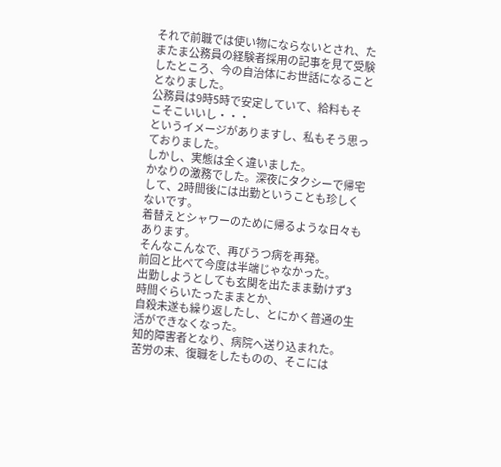それで前職では使い物にならないとされ、たまたま公務員の経験者採用の記事を見て受験したところ、今の自治体にお世話になることとなりました。
公務員は9時5時で安定していて、給料もそこそこいいし・・・
というイメージがありますし、私もそう思っておりました。
しかし、実態は全く違いました。
かなりの激務でした。深夜にタクシーで帰宅して、2時間後には出勤ということも珍しくないです。
着替えとシャワーのために帰るような日々もあります。
そんなこんなで、再びうつ病を再発。
前回と比べて今度は半端じゃなかった。
出勤しようとしても玄関を出たまま動けず3時間ぐらいたったままとか、
自殺未遂も繰り返したし、とにかく普通の生活ができなくなった。
知的障害者となり、病院へ送り込まれた。
苦労の末、復職をしたものの、そこには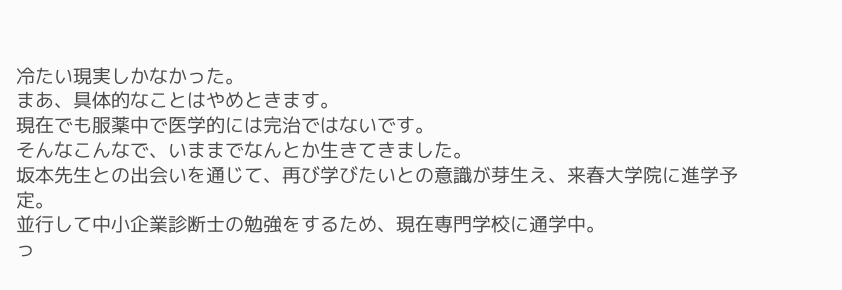冷たい現実しかなかった。
まあ、具体的なことはやめときます。
現在でも服薬中で医学的には完治ではないです。
そんなこんなで、いままでなんとか生きてきました。
坂本先生との出会いを通じて、再び学びたいとの意識が芽生え、来春大学院に進学予定。
並行して中小企業診断士の勉強をするため、現在専門学校に通学中。
っ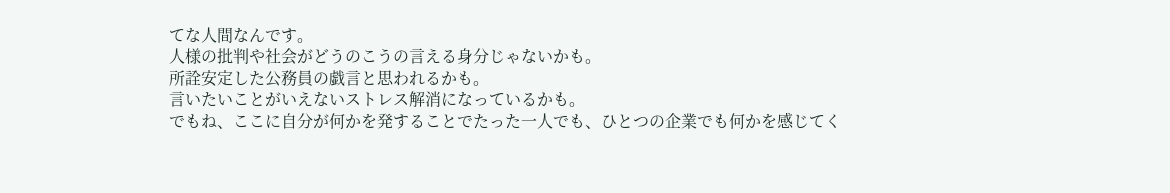てな人間なんです。
人様の批判や社会がどうのこうの言える身分じゃないかも。
所詮安定した公務員の戯言と思われるかも。
言いたいことがいえないストレス解消になっているかも。
でもね、ここに自分が何かを発することでたった一人でも、ひとつの企業でも何かを感じてく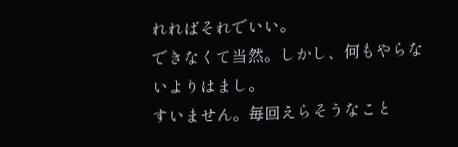れればそれでいい。
できなくて当然。しかし、何もやらないよりはまし。
すいません。毎回えらそうなこと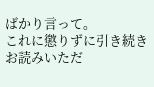ばかり言って。
これに懲りずに引き続きお読みいただ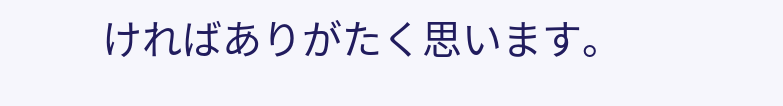ければありがたく思います。